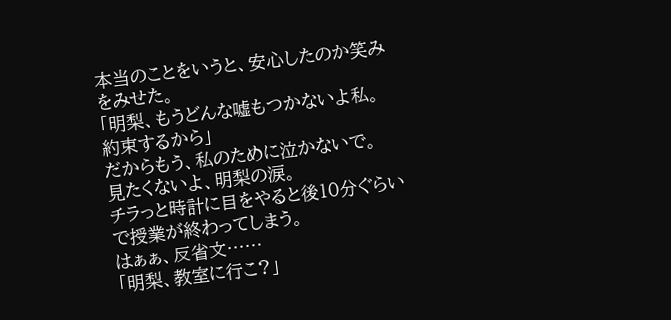本当のことをいうと、安心したのか笑みをみせた。
「明梨、もうどんな嘘もつかないよ私。約束するから」
だからもう、私のために泣かないで。
見たくないよ、明梨の涙。
チラっと時計に目をやると後10分ぐらいで授業が終わってしまう。
はぁぁ、反省文……
「明梨、教室に行こ?」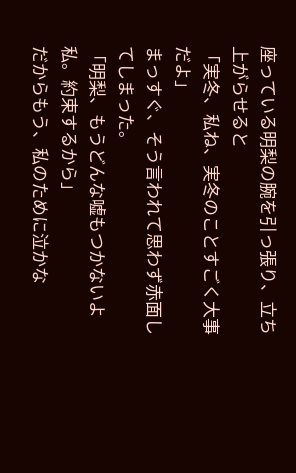座っている明梨の腕を引っ張り、立ち上がらせると
「実冬、私ね、実冬のことすごく大事だよ」
まっすぐ、そう言われて思わず赤面してしまった。
「明梨、もうどんな嘘もつかないよ私。約束するから」
だからもう、私のために泣かな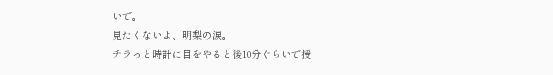いで。
見たくないよ、明梨の涙。
チラっと時計に目をやると後10分ぐらいで授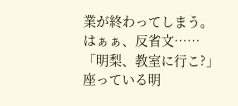業が終わってしまう。
はぁぁ、反省文……
「明梨、教室に行こ?」
座っている明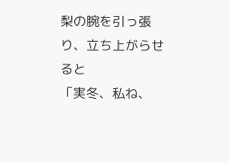梨の腕を引っ張り、立ち上がらせると
「実冬、私ね、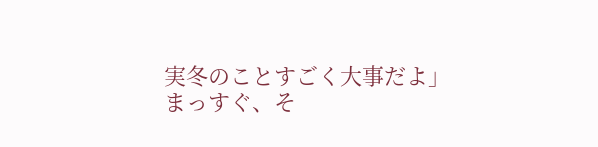実冬のことすごく大事だよ」
まっすぐ、そ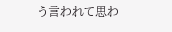う言われて思わ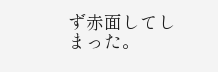ず赤面してしまった。